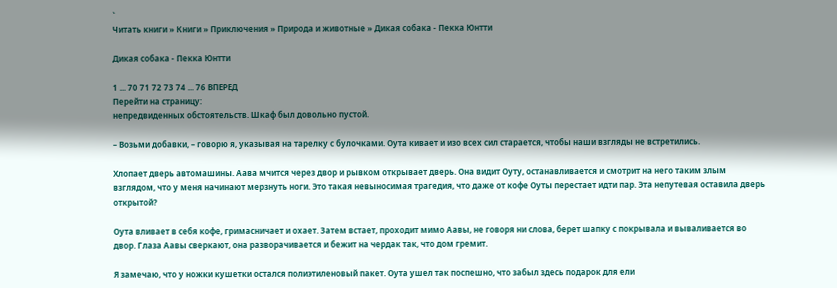`
Читать книги » Книги » Приключения » Природа и животные » Дикая собака - Пекка Юнтти

Дикая собака - Пекка Юнтти

1 ... 70 71 72 73 74 ... 76 ВПЕРЕД
Перейти на страницу:
непредвиденных обстоятельств. Шкаф был довольно пустой.

– Возьми добавки, – говорю я, указывая на тарелку с булочками. Оута кивает и изо всех сил старается, чтобы наши взгляды не встретились.

Хлопает дверь автомашины. Аава мчится через двор и рывком открывает дверь. Она видит Оуту, останавливается и смотрит на него таким злым взглядом, что у меня начинают мерзнуть ноги. Это такая невыносимая трагедия, что даже от кофе Оуты перестает идти пар. Эта непутевая оставила дверь открытой?

Оута вливает в себя кофе, гримасничает и охает. Затем встает, проходит мимо Аавы, не говоря ни слова, берет шапку с покрывала и вываливается во двор. Глаза Аавы сверкают, она разворачивается и бежит на чердак так, что дом гремит.

Я замечаю, что у ножки кушетки остался полиэтиленовый пакет. Оута ушел так поспешно, что забыл здесь подарок для ели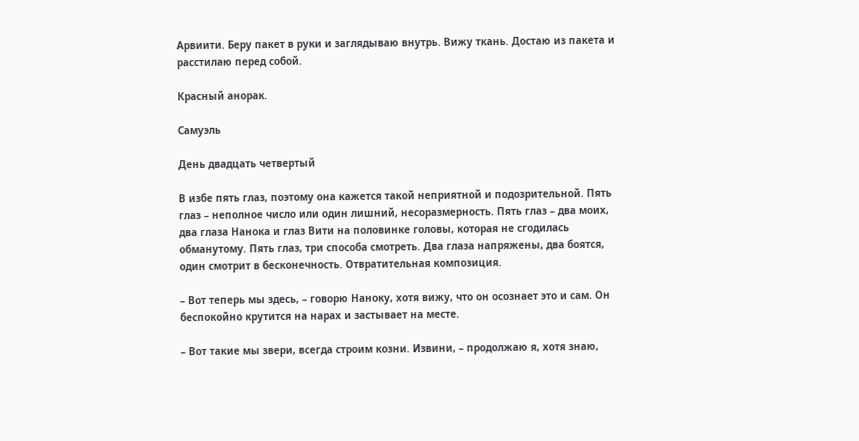Арвиити. Беру пакет в руки и заглядываю внутрь. Вижу ткань. Достаю из пакета и расстилаю перед собой.

Красный анорак.

Самуэль

День двадцать четвертый

В избе пять глаз, поэтому она кажется такой неприятной и подозрительной. Пять глаз – неполное число или один лишний, несоразмерность. Пять глаз – два моих, два глаза Нанока и глаз Вити на половинке головы, которая не сгодилась обманутому. Пять глаз, три способа смотреть. Два глаза напряжены, два боятся, один смотрит в бесконечность. Отвратительная композиция.

– Вот теперь мы здесь, – говорю Наноку, хотя вижу, что он осознает это и сам. Он беспокойно крутится на нарах и застывает на месте.

– Вот такие мы звери, всегда строим козни. Извини, – продолжаю я, хотя знаю,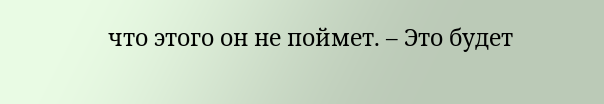что этого он не поймет. – Это будет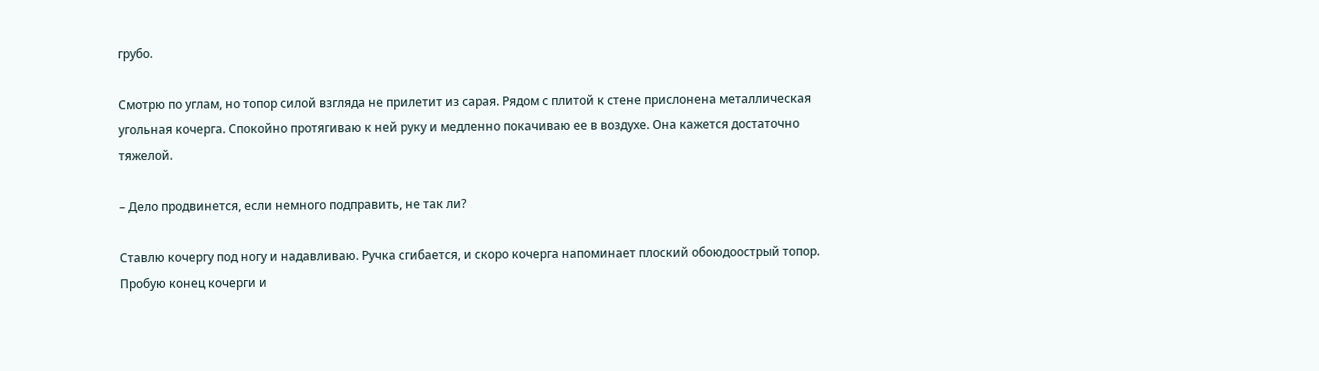грубо.

Смотрю по углам, но топор силой взгляда не прилетит из сарая. Рядом с плитой к стене прислонена металлическая угольная кочерга. Спокойно протягиваю к ней руку и медленно покачиваю ее в воздухе. Она кажется достаточно тяжелой.

– Дело продвинется, если немного подправить, не так ли?

Ставлю кочергу под ногу и надавливаю. Ручка сгибается, и скоро кочерга напоминает плоский обоюдоострый топор. Пробую конец кочерги и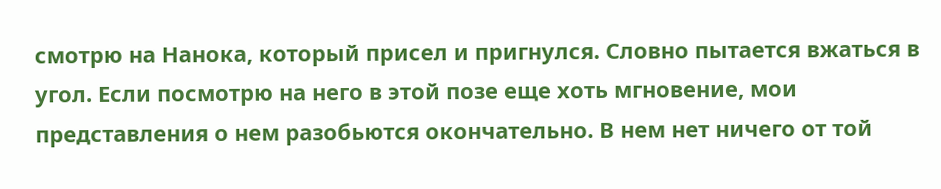смотрю на Нанока, который присел и пригнулся. Словно пытается вжаться в угол. Если посмотрю на него в этой позе еще хоть мгновение, мои представления о нем разобьются окончательно. В нем нет ничего от той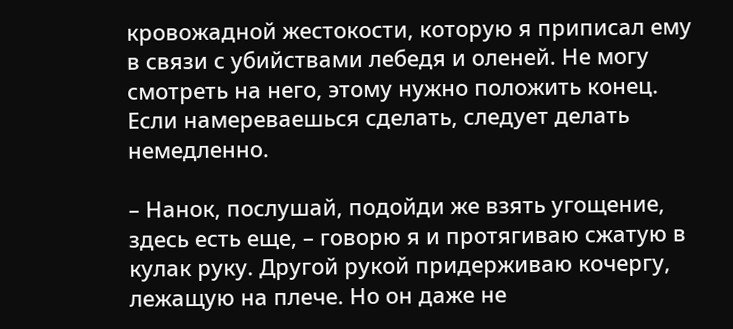кровожадной жестокости, которую я приписал ему в связи с убийствами лебедя и оленей. Не могу смотреть на него, этому нужно положить конец. Если намереваешься сделать, следует делать немедленно.

– Нанок, послушай, подойди же взять угощение, здесь есть еще, – говорю я и протягиваю сжатую в кулак руку. Другой рукой придерживаю кочергу, лежащую на плече. Но он даже не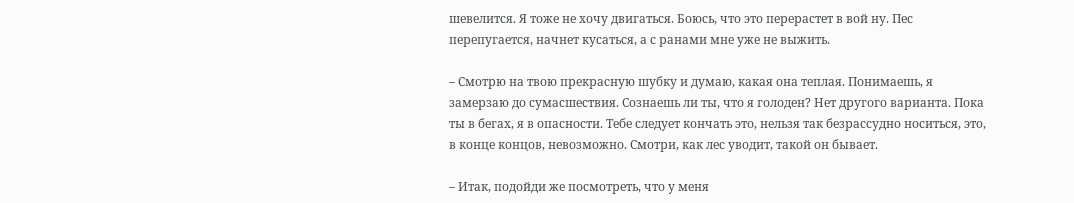шевелится. Я тоже не хочу двигаться. Боюсь, что это перерастет в вой ну. Пес перепугается, начнет кусаться, а с ранами мне уже не выжить.

– Смотрю на твою прекрасную шубку и думаю, какая она теплая. Понимаешь, я замерзаю до сумасшествия. Сознаешь ли ты, что я голоден? Нет другого варианта. Пока ты в бегах, я в опасности. Тебе следует кончать это, нельзя так безрассудно носиться, это, в конце концов, невозможно. Смотри, как лес уводит, такой он бывает.

– Итак, подойди же посмотреть, что у меня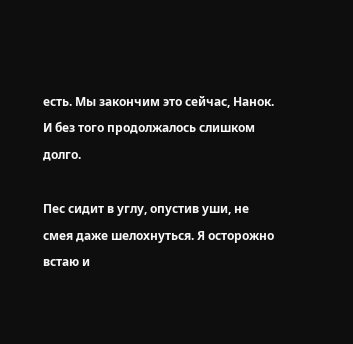есть. Мы закончим это сейчас, Нанок. И без того продолжалось слишком долго.

Пес сидит в углу, опустив уши, не смея даже шелохнуться. Я осторожно встаю и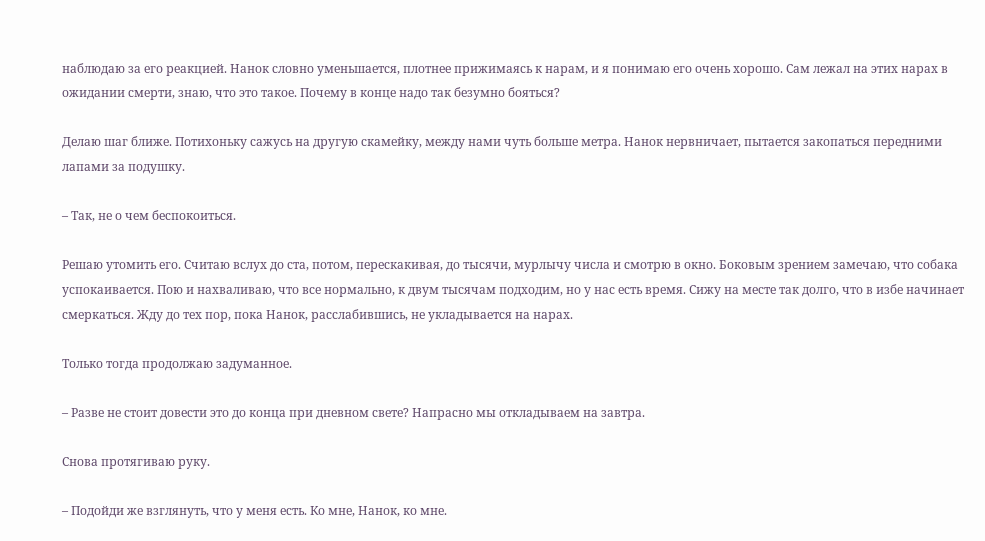наблюдаю за его реакцией. Нанок словно уменьшается, плотнее прижимаясь к нарам, и я понимаю его очень хорошо. Сам лежал на этих нарах в ожидании смерти, знаю, что это такое. Почему в конце надо так безумно бояться?

Делаю шаг ближе. Потихоньку сажусь на другую скамейку, между нами чуть больше метра. Нанок нервничает, пытается закопаться передними лапами за подушку.

– Так, не о чем беспокоиться.

Решаю утомить его. Считаю вслух до ста, потом, перескакивая, до тысячи, мурлычу числа и смотрю в окно. Боковым зрением замечаю, что собака успокаивается. Пою и нахваливаю, что все нормально, к двум тысячам подходим, но у нас есть время. Сижу на месте так долго, что в избе начинает смеркаться. Жду до тех пор, пока Нанок, расслабившись, не укладывается на нарах.

Только тогда продолжаю задуманное.

– Разве не стоит довести это до конца при дневном свете? Напрасно мы откладываем на завтра.

Снова протягиваю руку.

– Подойди же взглянуть, что у меня есть. Ко мне, Нанок, ко мне.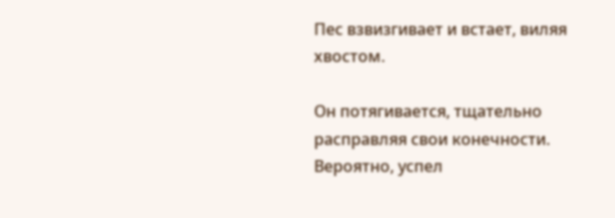Пес взвизгивает и встает, виляя хвостом.

Он потягивается, тщательно расправляя свои конечности. Вероятно, успел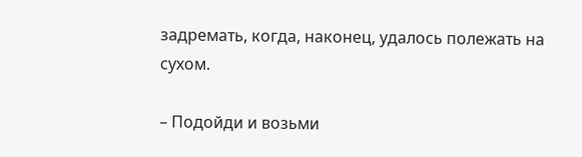задремать, когда, наконец, удалось полежать на сухом.

– Подойди и возьми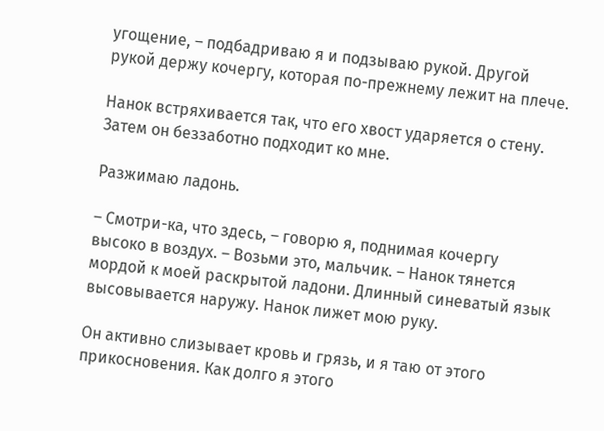угощение, – подбадриваю я и подзываю рукой. Другой рукой держу кочергу, которая по-прежнему лежит на плече.

Нанок встряхивается так, что его хвост ударяется о стену. Затем он беззаботно подходит ко мне.

Разжимаю ладонь.

– Смотри-ка, что здесь, – говорю я, поднимая кочергу высоко в воздух. – Возьми это, мальчик. – Нанок тянется мордой к моей раскрытой ладони. Длинный синеватый язык высовывается наружу. Нанок лижет мою руку.

Он активно слизывает кровь и грязь, и я таю от этого прикосновения. Как долго я этого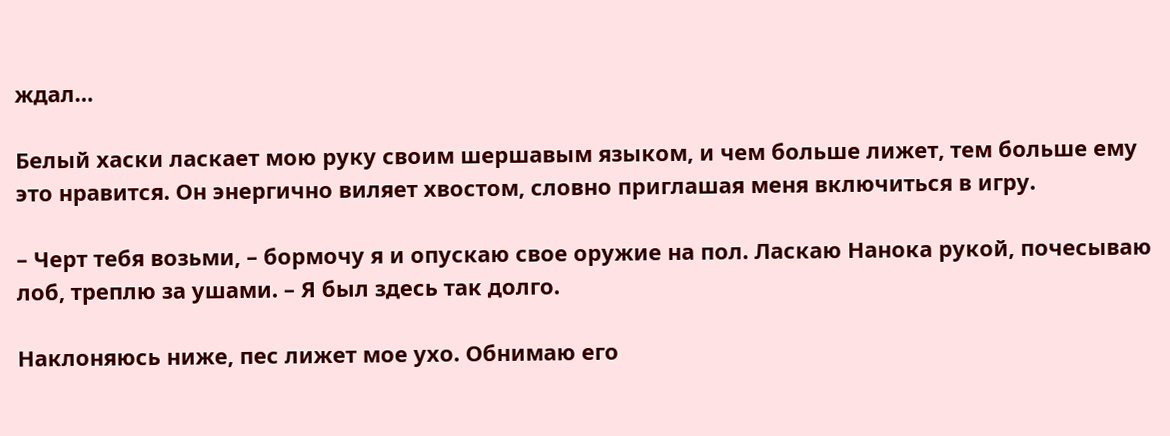ждал…

Белый хаски ласкает мою руку своим шершавым языком, и чем больше лижет, тем больше ему это нравится. Он энергично виляет хвостом, словно приглашая меня включиться в игру.

– Черт тебя возьми, – бормочу я и опускаю свое оружие на пол. Ласкаю Нанока рукой, почесываю лоб, треплю за ушами. – Я был здесь так долго.

Наклоняюсь ниже, пес лижет мое ухо. Обнимаю его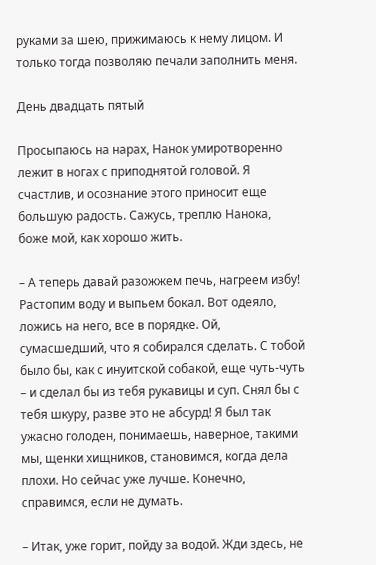руками за шею, прижимаюсь к нему лицом. И только тогда позволяю печали заполнить меня.

День двадцать пятый

Просыпаюсь на нарах, Нанок умиротворенно лежит в ногах с приподнятой головой. Я счастлив, и осознание этого приносит еще большую радость. Сажусь, треплю Нанока, боже мой, как хорошо жить.

– А теперь давай разожжем печь, нагреем избу! Растопим воду и выпьем бокал. Вот одеяло, ложись на него, все в порядке. Ой, сумасшедший, что я собирался сделать. С тобой было бы, как с инуитской собакой, еще чуть-чуть – и сделал бы из тебя рукавицы и суп. Снял бы с тебя шкуру, разве это не абсурд! Я был так ужасно голоден, понимаешь, наверное, такими мы, щенки хищников, становимся, когда дела плохи. Но сейчас уже лучше. Конечно, справимся, если не думать.

– Итак, уже горит, пойду за водой. Жди здесь, не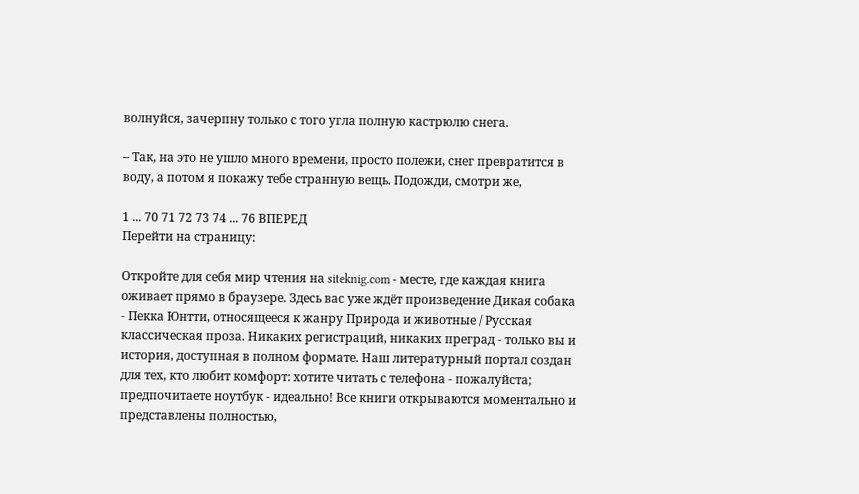волнуйся, зачерпну только с того угла полную кастрюлю снега.

– Так, на это не ушло много времени, просто полежи, снег превратится в воду, а потом я покажу тебе странную вещь. Подожди, смотри же,

1 ... 70 71 72 73 74 ... 76 ВПЕРЕД
Перейти на страницу:

Откройте для себя мир чтения на siteknig.com - месте, где каждая книга оживает прямо в браузере. Здесь вас уже ждёт произведение Дикая собака - Пекка Юнтти, относящееся к жанру Природа и животные / Русская классическая проза. Никаких регистраций, никаких преград - только вы и история, доступная в полном формате. Наш литературный портал создан для тех, кто любит комфорт: хотите читать с телефона - пожалуйста; предпочитаете ноутбук - идеально! Все книги открываются моментально и представлены полностью,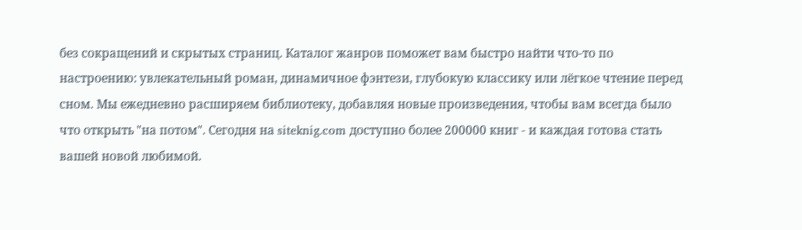без сокращений и скрытых страниц. Каталог жанров поможет вам быстро найти что-то по настроению: увлекательный роман, динамичное фэнтези, глубокую классику или лёгкое чтение перед сном. Мы ежедневно расширяем библиотеку, добавляя новые произведения, чтобы вам всегда было что открыть "на потом". Сегодня на siteknig.com доступно более 200000 книг - и каждая готова стать вашей новой любимой.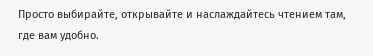Просто выбирайте, открывайте и наслаждайтесь чтением там, где вам удобно.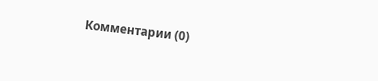Комментарии (0)